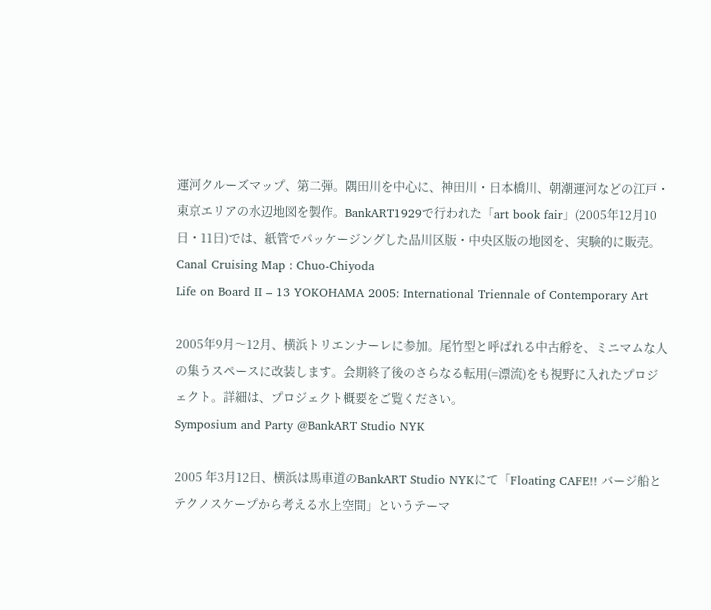運河クルーズマップ、第二弾。隅田川を中心に、神田川・日本橋川、朝潮運河などの江戸・東京エリアの水辺地図を製作。BankART1929で行われた「art book fair」(2005年12月10日・11日)では、紙管でパッケージングした品川区版・中央区版の地図を、実験的に販売。
Canal Cruising Map : Chuo-Chiyoda
Life on Board II – 13 YOKOHAMA 2005: International Triennale of Contemporary Art

2005年9月〜12月、横浜トリエンナーレに参加。尾竹型と呼ばれる中古艀を、ミニマムな人の集うスペースに改装します。会期終了後のさらなる転用(=漂流)をも視野に入れたプロジェクト。詳細は、プロジェクト概要をご覧ください。
Symposium and Party @BankART Studio NYK

2005 年3月12日、横浜は馬車道のBankART Studio NYKにて「Floating CAFE!! バージ船とテクノスケープから考える水上空間」というテーマ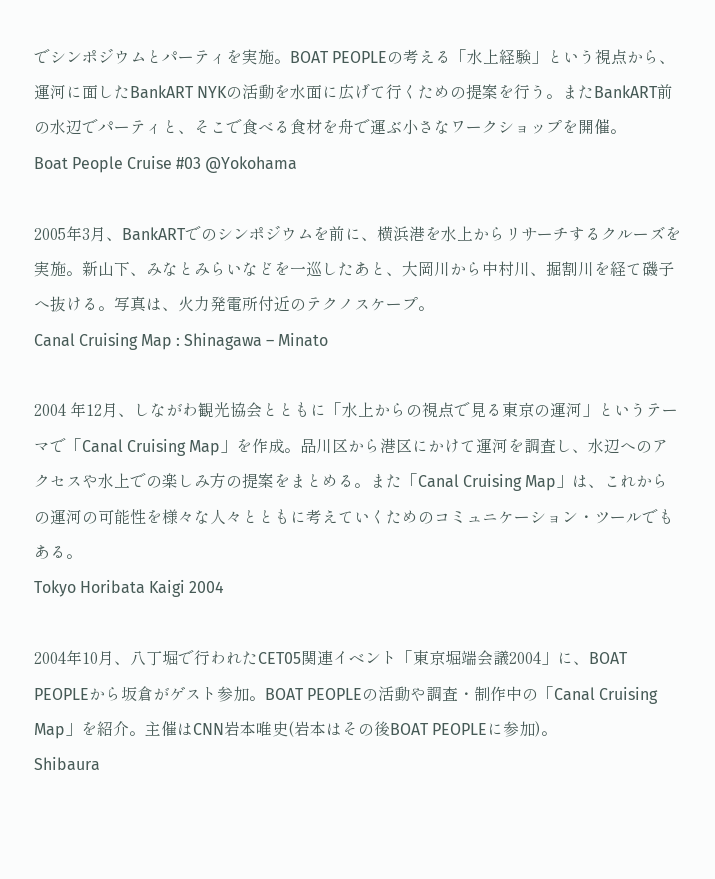でシンポジウムとパーティを実施。BOAT PEOPLEの考える「水上経験」という視点から、運河に面したBankART NYKの活動を水面に広げて行くための提案を行う。またBankART前の水辺でパーティと、そこで食べる食材を舟で運ぶ小さなワークショップを開催。
Boat People Cruise #03 @Yokohama

2005年3月、BankARTでのシンポジウムを前に、横浜港を水上からリサーチするクルーズを実施。新山下、みなとみらいなどを一巡したあと、大岡川から中村川、掘割川を経て磯子へ抜ける。写真は、火力発電所付近のテクノスケープ。
Canal Cruising Map : Shinagawa – Minato

2004 年12月、しながわ観光協会とともに「水上からの視点で見る東京の運河」というテーマで「Canal Cruising Map」を作成。品川区から港区にかけて運河を調査し、水辺へのアクセスや水上での楽しみ方の提案をまとめる。また「Canal Cruising Map」は、これからの運河の可能性を様々な人々とともに考えていくためのコミュニケーション・ツールでもある。
Tokyo Horibata Kaigi 2004

2004年10月、八丁堀で行われたCET05関連イベント「東京堀端会議2004」に、BOAT PEOPLEから坂倉がゲスト参加。BOAT PEOPLEの活動や調査・制作中の「Canal Cruising Map」を紹介。主催はCNN岩本唯史(岩本はその後BOAT PEOPLEに参加)。
Shibaura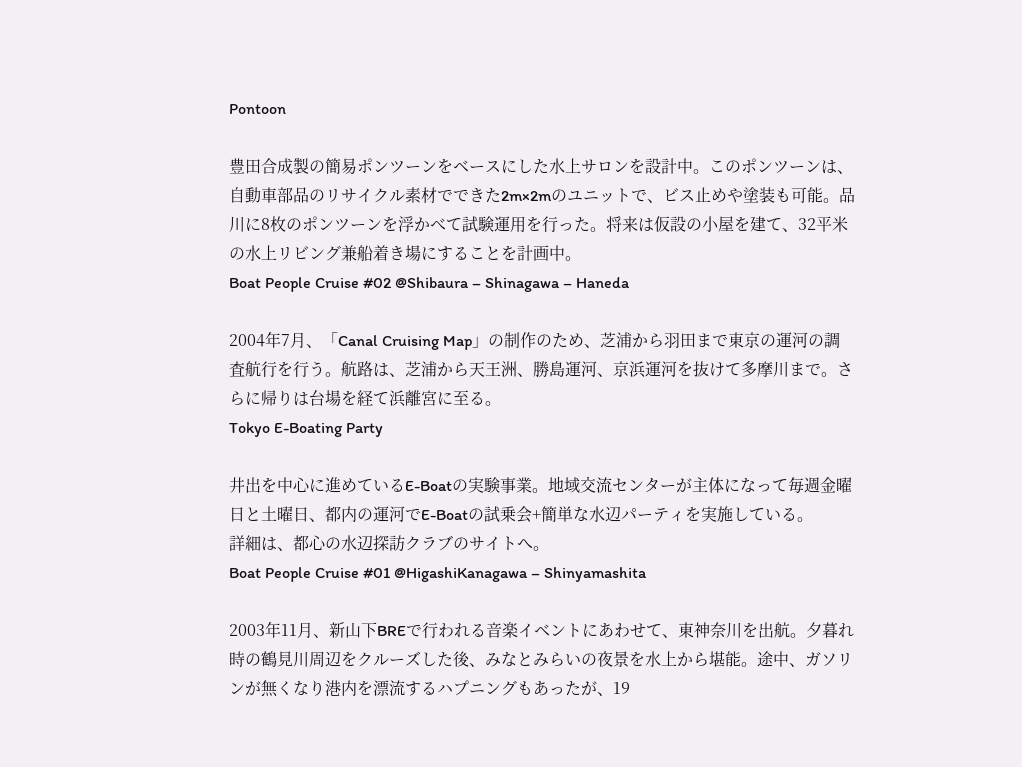Pontoon

豊田合成製の簡易ポンツーンをベースにした水上サロンを設計中。このポンツーンは、自動車部品のリサイクル素材でできた2m×2mのユニットで、ビス止めや塗装も可能。品川に8枚のポンツーンを浮かべて試験運用を行った。将来は仮設の小屋を建て、32平米の水上リビング兼船着き場にすることを計画中。
Boat People Cruise #02 @Shibaura – Shinagawa – Haneda

2004年7月、「Canal Cruising Map」の制作のため、芝浦から羽田まで東京の運河の調査航行を行う。航路は、芝浦から天王洲、勝島運河、京浜運河を抜けて多摩川まで。さらに帰りは台場を経て浜離宮に至る。
Tokyo E-Boating Party

井出を中心に進めているE-Boatの実験事業。地域交流センターが主体になって毎週金曜日と土曜日、都内の運河でE-Boatの試乗会+簡単な水辺パーティを実施している。
詳細は、都心の水辺探訪クラブのサイトへ。
Boat People Cruise #01 @HigashiKanagawa – Shinyamashita

2003年11月、新山下BREで行われる音楽イベントにあわせて、東神奈川を出航。夕暮れ時の鶴見川周辺をクルーズした後、みなとみらいの夜景を水上から堪能。途中、ガソリンが無くなり港内を漂流するハプニングもあったが、19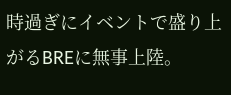時過ぎにイベントで盛り上がるBREに無事上陸。